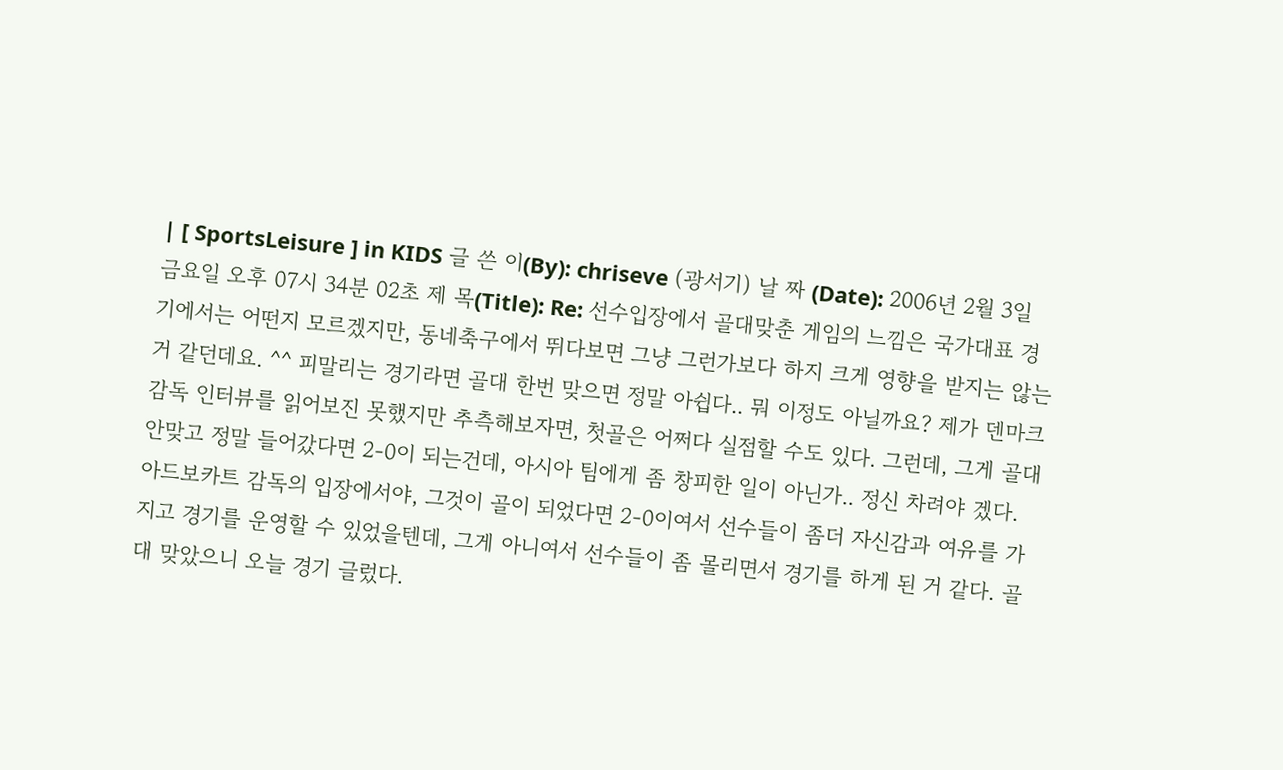| [ SportsLeisure ] in KIDS 글 쓴 이(By): chriseve (광서기) 날 짜 (Date): 2006년 2월 3일 금요일 오후 07시 34분 02초 제 목(Title): Re: 선수입장에서 골대맞춘 게임의 느낌은 국가대표 경기에서는 어떤지 모르겠지만, 동네축구에서 뛰다보면 그냥 그런가보다 하지 크게 영향을 받지는 않는 거 같던데요. ^^ 피말리는 경기라면 골대 한번 맞으면 정말 아쉽다.. 뭐 이정도 아닐까요? 제가 덴마크 감독 인터뷰를 읽어보진 못했지만 추측해보자면, 첫골은 어쩌다 실점할 수도 있다. 그런데, 그게 골대 안맞고 정말 들어갔다면 2-0이 되는건데, 아시아 팀에게 좀 창피한 일이 아닌가.. 정신 차려야 겠다. 아드보카트 감독의 입장에서야, 그것이 골이 되었다면 2-0이여서 선수들이 좀더 자신감과 여유를 가지고 경기를 운영할 수 있었을텐데, 그게 아니여서 선수들이 좀 몰리면서 경기를 하게 된 거 같다. 골대 맞았으니 오늘 경기 글렀다.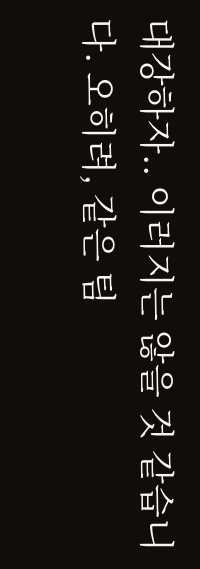대강하자.. 이러지는 않을 것 같습니다. 오히려, 같은 팀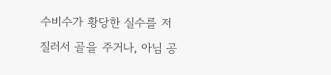수비수가 황당한 실수를 저질러서 골을 주거나, 아님 공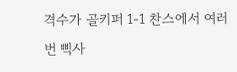격수가 골키퍼 1-1 찬스에서 여러번 삑사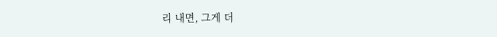리 내면, 그게 더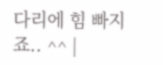다리에 힘 빠지죠.. ^^ |